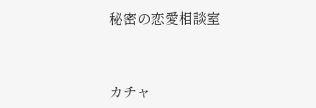秘密の恋愛相談室



カチャ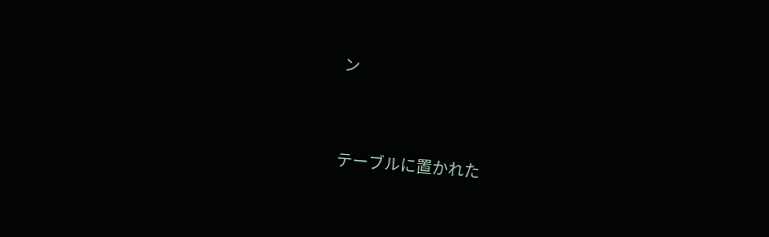ン



テーブルに置かれた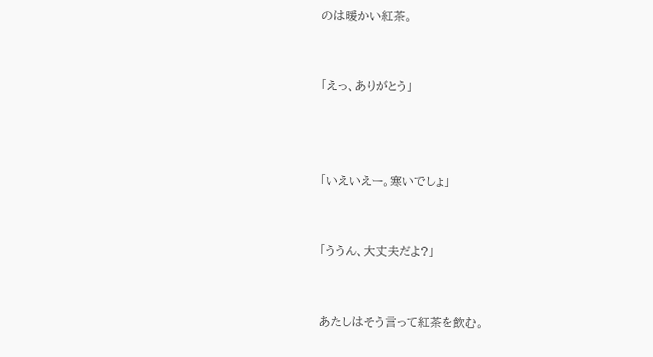のは暖かい紅茶。


「えっ、ありがとう」



「いえいえー。寒いでしょ」


「ううん、大丈夫だよ?」


あたしはそう言って紅茶を飲む。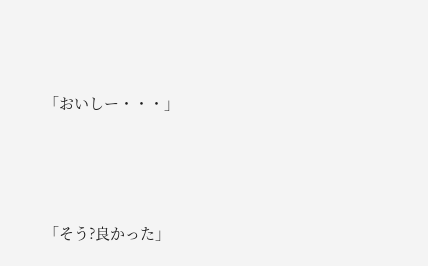「おいしー・・・」




「そう?良かった」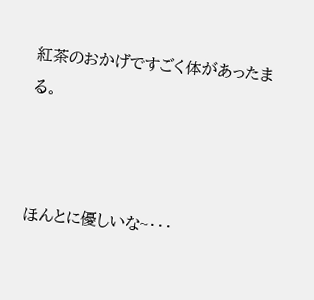紅茶のおかげですごく体があったまる。



ほんとに優しいな~・・・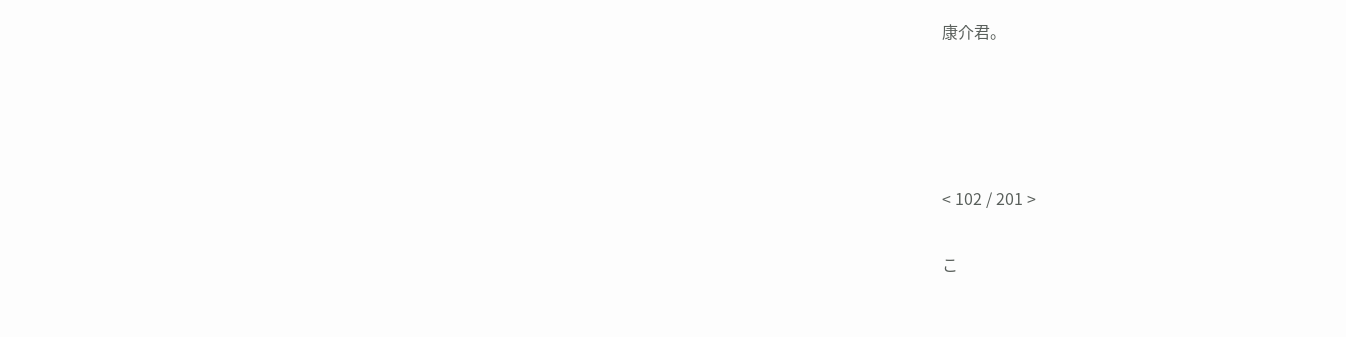康介君。




< 102 / 201 >

こ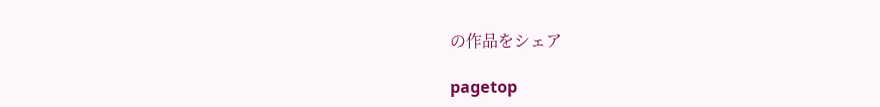の作品をシェア

pagetop